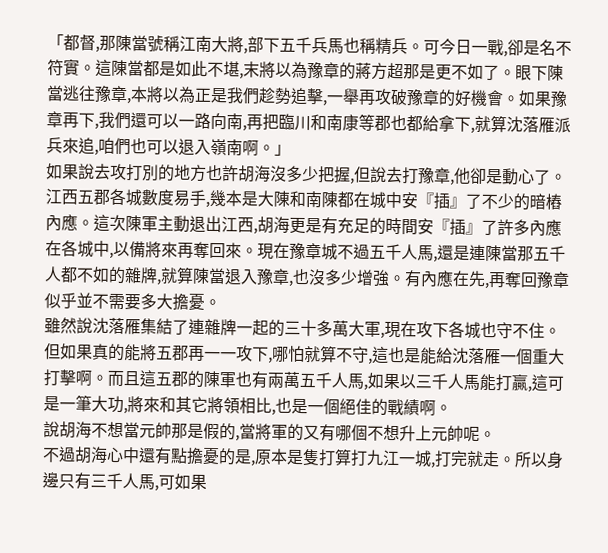「都督,那陳當號稱江南大將,部下五千兵馬也稱精兵。可今日一戰,卻是名不符實。這陳當都是如此不堪,末將以為豫章的蔣方超那是更不如了。眼下陳當逃往豫章,本將以為正是我們趁勢追擊,一舉再攻破豫章的好機會。如果豫章再下,我們還可以一路向南,再把臨川和南康等郡也都給拿下,就算沈落雁派兵來追,咱們也可以退入嶺南啊。」
如果說去攻打別的地方也許胡海沒多少把握,但說去打豫章,他卻是動心了。江西五郡各城數度易手,幾本是大陳和南陳都在城中安『插』了不少的暗樁內應。這次陳軍主動退出江西,胡海更是有充足的時間安『插』了許多內應在各城中,以備將來再奪回來。現在豫章城不過五千人馬,還是連陳當那五千人都不如的雜牌,就算陳當退入豫章,也沒多少增強。有內應在先,再奪回豫章似乎並不需要多大擔憂。
雖然說沈落雁集結了連雜牌一起的三十多萬大軍,現在攻下各城也守不住。但如果真的能將五郡再一一攻下,哪怕就算不守,這也是能給沈落雁一個重大打擊啊。而且這五郡的陳軍也有兩萬五千人馬,如果以三千人馬能打贏,這可是一筆大功,將來和其它將領相比,也是一個絕佳的戰績啊。
說胡海不想當元帥那是假的,當將軍的又有哪個不想升上元帥呢。
不過胡海心中還有點擔憂的是,原本是隻打算打九江一城,打完就走。所以身邊只有三千人馬,可如果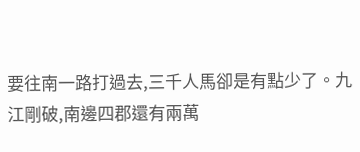要往南一路打過去,三千人馬卻是有點少了。九江剛破,南邊四郡還有兩萬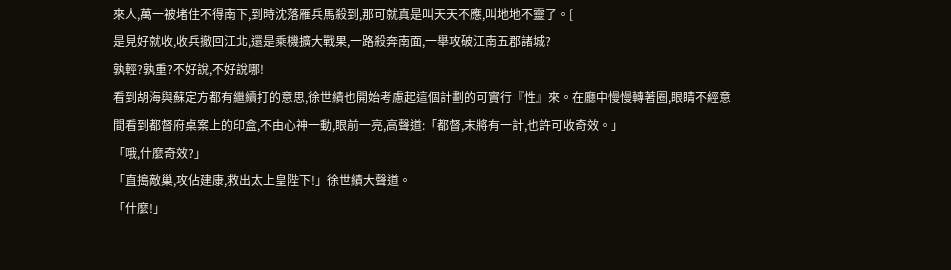來人,萬一被堵住不得南下,到時沈落雁兵馬殺到,那可就真是叫天天不應,叫地地不靈了。[
是見好就收,收兵撤回江北,還是乘機擴大戰果,一路殺奔南面,一舉攻破江南五郡諸城?
孰輕?孰重?不好說,不好說哪!
看到胡海與蘇定方都有繼續打的意思,徐世績也開始考慮起這個計劃的可實行『性』來。在廳中慢慢轉著圈,眼睛不經意間看到都督府桌案上的印盒,不由心神一動,眼前一亮,高聲道:「都督,末將有一計,也許可收奇效。」
「哦,什麼奇效?」
「直搗敵巢,攻佔建康,救出太上皇陛下!」徐世績大聲道。
「什麼!」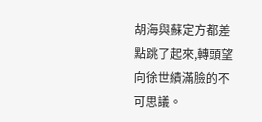胡海與蘇定方都差點跳了起來,轉頭望向徐世績滿臉的不可思議。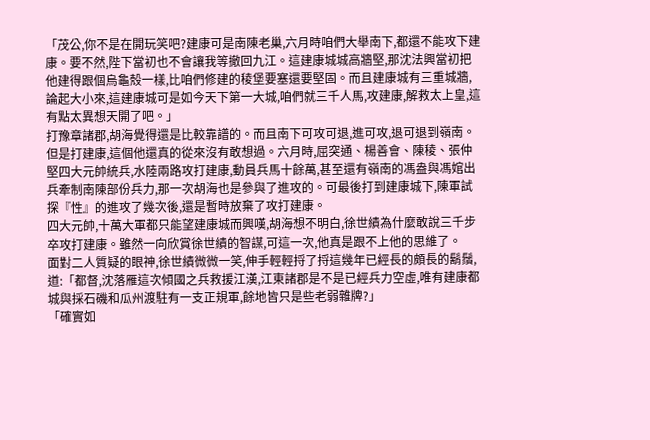「茂公,你不是在開玩笑吧?建康可是南陳老巢,六月時咱們大舉南下,都還不能攻下建康。要不然,陛下當初也不會讓我等撤回九江。這建康城城高牆堅,那沈法興當初把他建得跟個烏龜殼一樣,比咱們修建的稜堡要塞還要堅固。而且建康城有三重城牆,論起大小來,這建康城可是如今天下第一大城,咱們就三千人馬,攻建康,解救太上皇,這有點太異想天開了吧。」
打豫章諸郡,胡海覺得還是比較靠譜的。而且南下可攻可退,進可攻,退可退到嶺南。但是打建康,這個他還真的從來沒有敢想過。六月時,屈突通、楊善會、陳稜、張仲堅四大元帥統兵,水陸兩路攻打建康,動員兵馬十餘萬,甚至還有嶺南的馮盎與馮婠出兵牽制南陳部份兵力,那一次胡海也是參與了進攻的。可最後打到建康城下,陳軍試探『性』的進攻了幾次後,還是暫時放棄了攻打建康。
四大元帥,十萬大軍都只能望建康城而興嘆,胡海想不明白,徐世績為什麼敢說三千步卒攻打建康。雖然一向欣賞徐世績的智謀,可這一次,他真是跟不上他的思維了。
面對二人質疑的眼神,徐世績微微一笑,伸手輕輕捋了捋這幾年已經長的頗長的鬍鬚,道:「都督,沈落雁這次傾國之兵救援江漢,江東諸郡是不是已經兵力空虛,唯有建康都城與採石磯和瓜州渡駐有一支正規軍,餘地皆只是些老弱雜牌?」
「確實如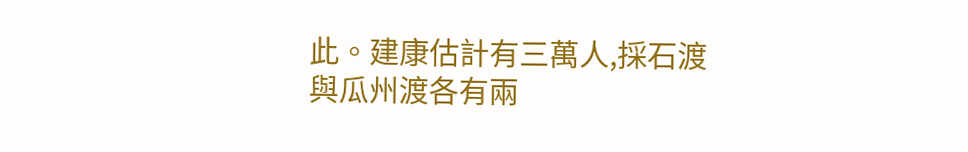此。建康估計有三萬人,採石渡與瓜州渡各有兩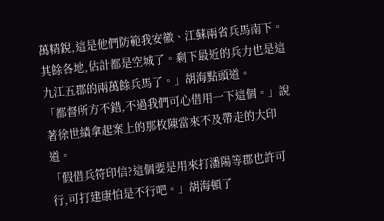萬精銳,這是他們防範我安徽、江蘇兩省兵馬南下。其餘各地,估計都是空城了。剩下最近的兵力也是這九江五郡的兩萬餘兵馬了。」胡海點頭道。
「都督所方不錯,不過我們可心借用一下這個。」說著徐世績拿起案上的那枚陳當來不及帶走的大印道。
「假借兵符印信?這個要是用來打潘陽等郡也許可行,可打建康怕是不行吧。」胡海頓了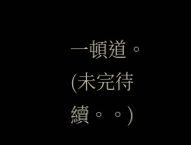一頓道。(未完待續。。)